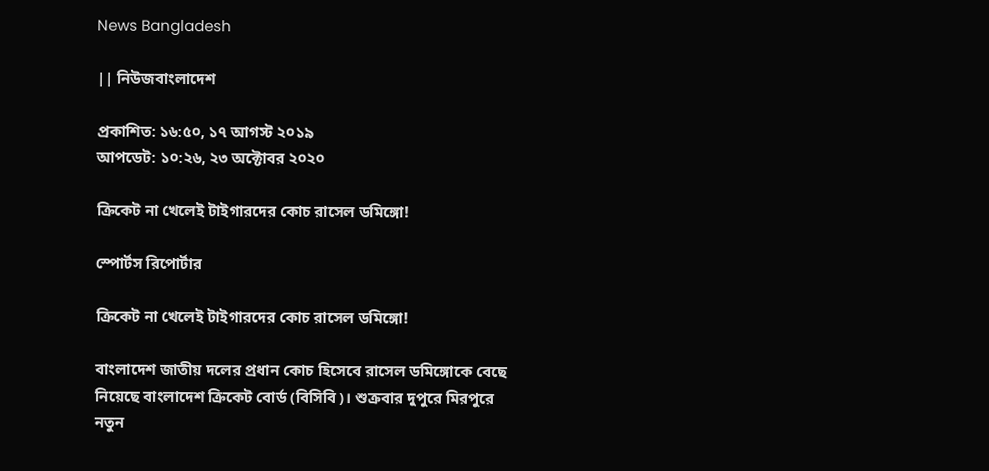News Bangladesh

|| নিউজবাংলাদেশ

প্রকাশিত: ১৬:৫০, ১৭ আগস্ট ২০১৯
আপডেট: ১০:২৬, ২৩ অক্টোবর ২০২০

ক্রিকেট না খেলেই টাইগারদের কোচ রাসেল ডমিঙ্গো!

স্পোর্টস রিপোর্টার

ক্রিকেট না খেলেই টাইগারদের কোচ রাসেল ডমিঙ্গো!

বাংলাদেশ জাতীয় দলের প্রধান কোচ হিসেবে রাসেল ডমিঙ্গোকে বেছে নিয়েছে বাংলাদেশ ক্রিকেট বোর্ড (বিসিবি)। শুক্রবার দুপুরে মিরপুরে নতুন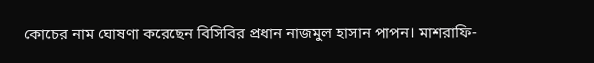কোচের নাম ঘোষণা করেছেন বিসিবির প্রধান নাজমুল হাসান পাপন। মাশরাফি-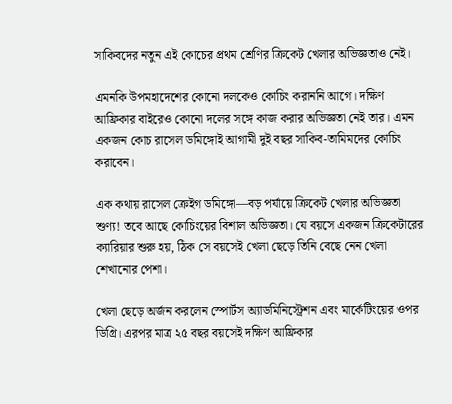সাকিবদের নতুন এই কোচের প্রথম শ্রেণির ক্রিকেট খেলার অভিজ্ঞতাও নেই।

এমনকি উপমহাদেশের কোনো দলকেও কোচিং করাননি আগে। দক্ষিণ আফ্রিকার বাইরেও কোনো দলের সঙ্গে কাজ করার অভিজ্ঞতা নেই তার। এমন একজন কোচ রাসেল ডমিঙ্গোই আগামী দুই বছর সাকিব-তামিমদের কোচিং করাবেন।

এক কথায় রাসেল ক্রেইগ ডমিঙ্গো—বড় পর্যায়ে ক্রিকেট খেলার অভিজ্ঞতা শুণ্য! তবে আছে কোচিংয়ের বিশাল অভিজ্ঞতা। যে বয়সে একজন ক্রিকেটারের ক্যারিয়ার শুরু হয়, ঠিক সে বয়সেই খেলা ছেড়ে তিনি বেছে নেন খেলা শেখানোর পেশা।

খেলা ছেড়ে অর্জন করলেন স্পোর্টস অ্যাডমিনিস্ট্রেশন এবং মার্কেটিংয়ের ওপর ডিগ্রি। এরপর মাত্র ২৫ বছর বয়সেই দক্ষিণ আফ্রিকার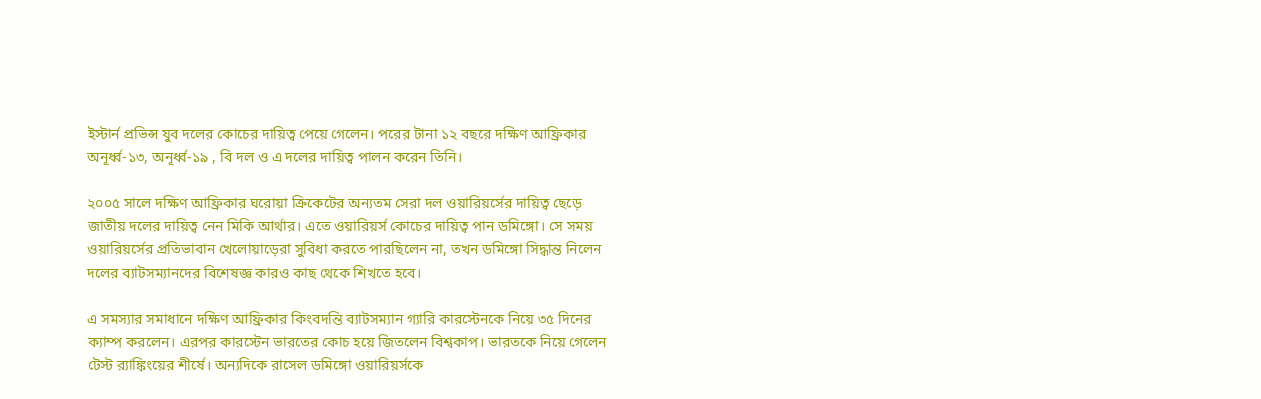ইস্টার্ন প্রভিন্স যুব দলের কোচের দায়িত্ব পেয়ে গেলেন। পরের টানা ১২ বছরে দক্ষিণ আফ্রিকার অনূর্ধ্ব-১৩, অনূর্ধ্ব-১৯ , বি দল ও এ দলের দায়িত্ব পালন করেন তিনি।

২০০৫ সালে দক্ষিণ আফ্রিকার ঘরোয়া ক্রিকেটের অন্যতম সেরা দল ওয়ারিয়র্সের দায়িত্ব ছেড়ে জাতীয় দলের দায়িত্ব নেন মিকি আর্থার। এতে ওয়ারিয়র্স কোচের দায়িত্ব পান ডমিঙ্গো। সে সময় ওয়ারিয়র্সের প্রতিভাবান খেলোয়াড়েরা সুবিধা করতে পারছিলেন না, তখন ডমিঙ্গো সিদ্ধান্ত নিলেন দলের ব্যাটসম্যানদের বিশেষজ্ঞ কারও কাছ থেকে শিখতে হবে।

এ সমস্যার সমাধানে দক্ষিণ আফ্রিকার কিংবদন্তি ব্যাটসম্যান গ্যারি কারস্টেনকে নিয়ে ৩৫ দিনের ক্যাম্প করলেন। এরপর কারস্টেন ভারতের কোচ হয়ে জিতলেন বিশ্বকাপ। ভারতকে নিয়ে গেলেন টেস্ট র‍্যাঙ্কিংয়ের শীর্ষে। অন্যদিকে রাসেল ডমিঙ্গো ওয়ারিয়র্সকে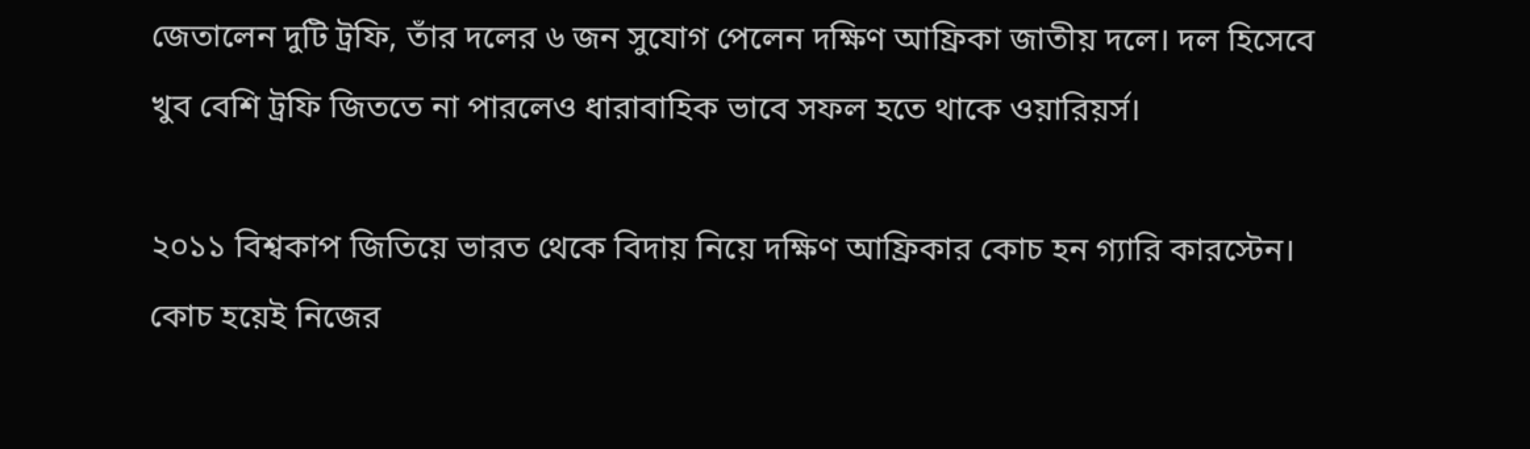জেতালেন দুটি ট্রফি, তাঁর দলের ৬ জন সুযোগ পেলেন দক্ষিণ আফ্রিকা জাতীয় দলে। দল হিসেবে খুব বেশি ট্রফি জিততে না পারলেও ধারাবাহিক ভাবে সফল হতে থাকে ওয়ারিয়র্স।

২০১১ বিশ্বকাপ জিতিয়ে ভারত থেকে বিদায় নিয়ে দক্ষিণ আফ্রিকার কোচ হন গ্যারি কারস্টেন। কোচ হয়েই নিজের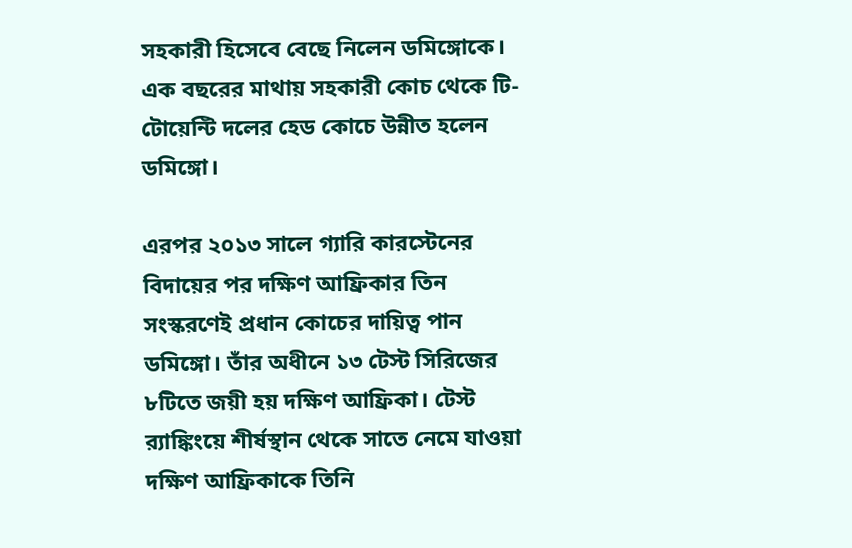সহকারী হিসেবে বেছে নিলেন ডমিঙ্গোকে। এক বছরের মাথায় সহকারী কোচ থেকে টি-টোয়েন্টি দলের হেড কোচে উন্নীত হলেন ডমিঙ্গো।

এরপর ২০১৩ সালে গ্যারি কারস্টেনের বিদায়ের পর দক্ষিণ আফ্রিকার তিন সংস্করণেই প্রধান কোচের দায়িত্ব পান ডমিঙ্গো। তাঁর অধীনে ১৩ টেস্ট সিরিজের ৮টিতে জয়ী হয় দক্ষিণ আফ্রিকা। টেস্ট র‍্যাঙ্কিংয়ে শীর্ষস্থান থেকে সাতে নেমে যাওয়া দক্ষিণ আফ্রিকাকে তিনি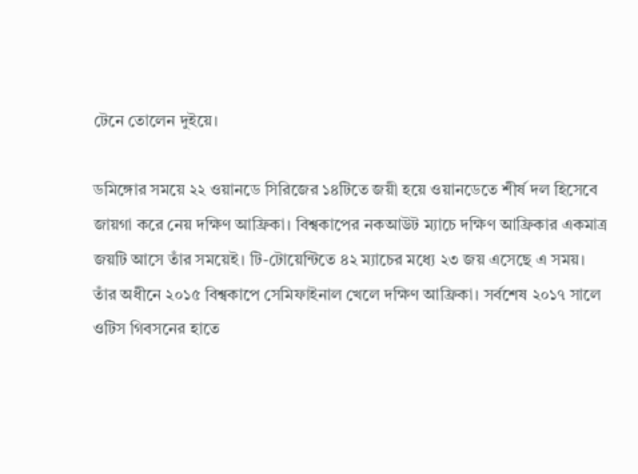টেনে তোলেন দুইয়ে।

ডমিঙ্গোর সময়ে ২২ ওয়ানডে সিরিজের ১৪টিতে জয়ী হয়ে ওয়ানডেতে শীর্ষ দল হিসেবে জায়গা করে নেয় দক্ষিণ আফ্রিকা। বিশ্বকাপের নকআউট ম্যাচে দক্ষিণ আফ্রিকার একমাত্র জয়টি আসে তাঁর সময়েই। টি-টোয়েন্টিতে ৪২ ম্যাচের মধ্যে ২৩ জয় এসেছে এ সময়। তাঁর অধীনে ২০১৫ বিশ্বকাপে সেমিফাইনাল খেলে দক্ষিণ আফ্রিকা। সর্বশেষ ২০১৭ সালে ওটিস গিবসনের হাতে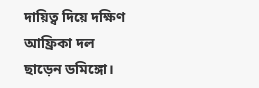দায়িত্ব দিয়ে দক্ষিণ আফ্রিকা দল ছাড়েন ডমিঙ্গো।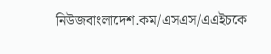নিউজবাংলাদেশ.কম/এসএস/এএইচকে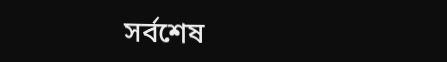সর্বশেষ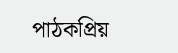পাঠকপ্রিয়